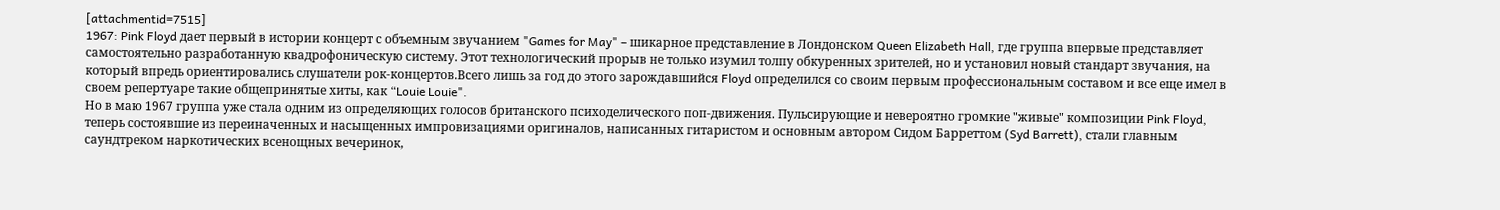[attachmentid=7515]
1967: Pink Floyd дает первый в истории концерт с объемным звучанием "Games for May" – шикарное представление в Лондонском Queen Elizabeth Hall, где группа впервые представляет самостоятельно разработанную квадрофоническую систему. Этот технологический прорыв не только изумил толпу обкуренных зрителей, но и установил новый стандарт звучания, на который впредь ориентировались слушатели рок-концертов.Всего лишь за год до этого зарождавшийся Floyd определился со своим первым профессиональным составом и все еще имел в своем репертуаре такие общепринятые хиты, как “Louie Louie".
Но в маю 1967 группа уже стала одним из определяющих голосов британского психоделического поп-движения. Пульсирующие и невероятно громкие "живые" композиции Pink Floyd, теперь состоявшие из переиначенных и насыщенных импровизациями оригиналов, написанных гитаристом и основным автором Сидом Барреттом (Syd Barrett), стали главным саундтреком наркотических всенощных вечеринок,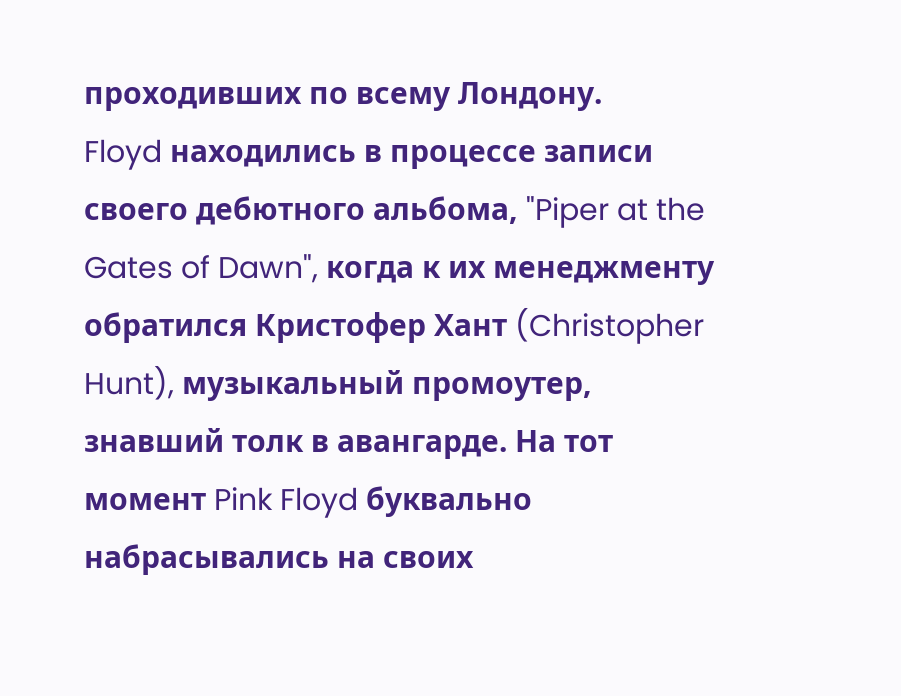проходивших по всему Лондону.
Floyd находились в процессе записи своего дебютного альбома, "Piper at the Gates of Dawn", когда к их менеджменту обратился Кристофер Хант (Christopher Hunt), музыкальный промоутер, знавший толк в авангарде. На тот момент Pink Floyd буквально набрасывались на своих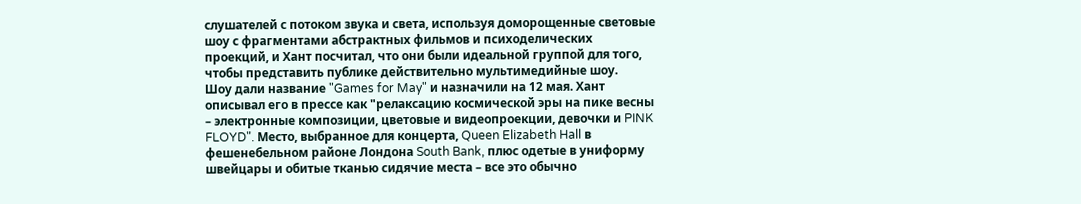слушателей с потоком звука и света, используя доморощенные световые шоу с фрагментами абстрактных фильмов и психоделических проекций, и Хант посчитал, что они были идеальной группой для того, чтобы представить публике действительно мультимедийные шоу.
Шоу дали название "Games for May" и назначили на 12 мая. Хант описывал его в прессе как "релаксацию космической эры на пике весны – электронные композиции, цветовые и видеопроекции, девочки и PINK FLOYD". Место, выбранное для концерта, Queen Elizabeth Hall в фешенебельном районе Лондона South Bank, плюс одетые в униформу швейцары и обитые тканью сидячие места – все это обычно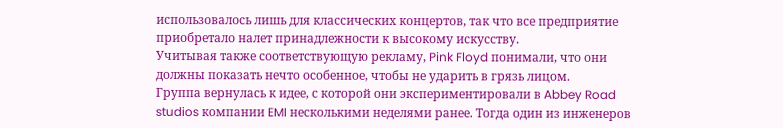использовалось лишь для классических концертов, так что все предприятие приобретало налет принадлежности к высокому искусству.
Учитывая также соответствующую рекламу, Pink Floyd понимали, что они должны показать нечто особенное, чтобы не ударить в грязь лицом.
Группа вернулась к идее, с которой они экспериментировали в Abbey Road studios компании EMI несколькими неделями ранее. Тогда один из инженеров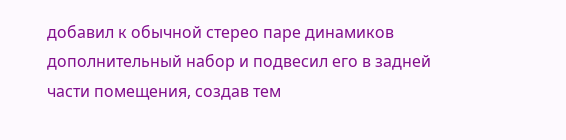добавил к обычной стерео паре динамиков дополнительный набор и подвесил его в задней части помещения, создав тем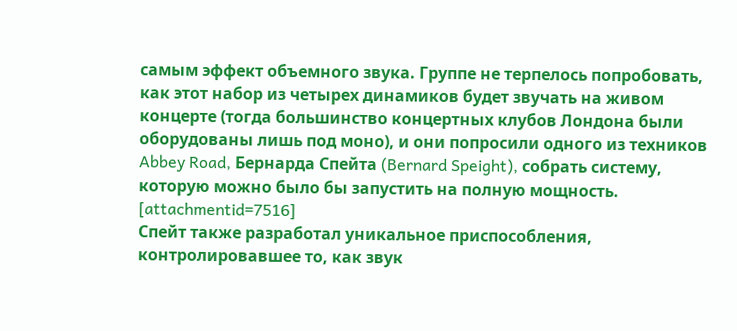самым эффект объемного звука. Группе не терпелось попробовать, как этот набор из четырех динамиков будет звучать на живом концерте (тогда большинство концертных клубов Лондона были оборудованы лишь под моно), и они попросили одного из техников Abbey Road, Бернарда Спейта (Bernard Speight), собрать систему, которую можно было бы запустить на полную мощность.
[attachmentid=7516]
Спейт также разработал уникальное приспособления, контролировавшее то, как звук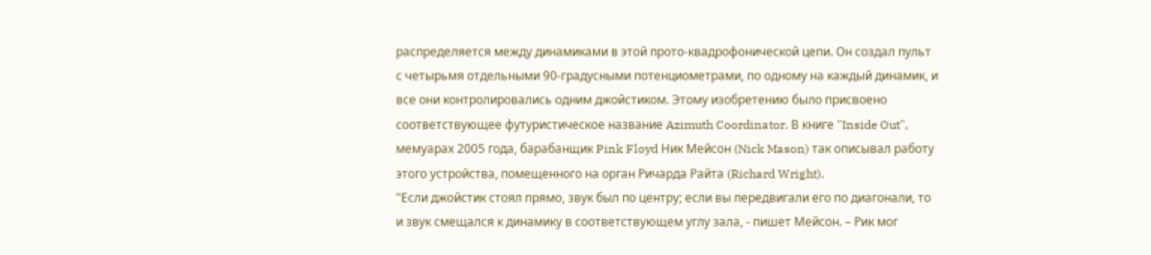распределяется между динамиками в этой прото-квадрофонической цепи. Он создал пульт с четырьмя отдельными 90-градусными потенциометрами, по одному на каждый динамик, и все они контролировались одним джойстиком. Этому изобретению было присвоено соответствующее футуристическое название Azimuth Coordinator. В книге "Inside Out", мемуарах 2005 года, барабанщик Pink Floyd Ник Мейсон (Nick Mason) так описывал работу этого устройства, помещенного на орган Ричарда Райта (Richard Wright).
"Если джойстик стоял прямо, звук был по центру; если вы передвигали его по диагонали, то и звук смещался к динамику в соответствующем углу зала, - пишет Мейсон. – Рик мог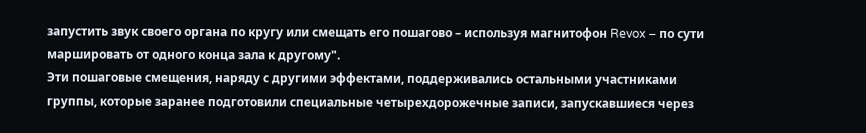запустить звук своего органа по кругу или смещать его пошагово – используя магнитофон Revox – по сути маршировать от одного конца зала к другому".
Эти пошаговые смещения, наряду с другими эффектами, поддерживались остальными участниками группы, которые заранее подготовили специальные четырехдорожечные записи, запускавшиеся через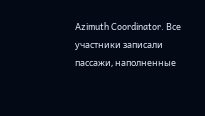Azimuth Coordinator. Все участники записали пассажи, наполненные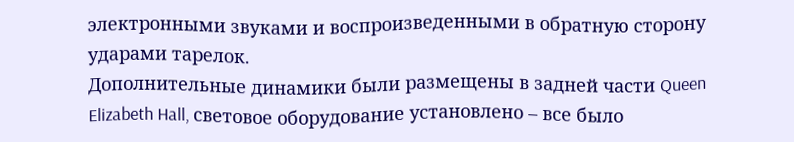электронными звуками и воспроизведенными в обратную сторону ударами тарелок.
Дополнительные динамики были размещены в задней части Queen Elizabeth Hall, световое оборудование установлено – все было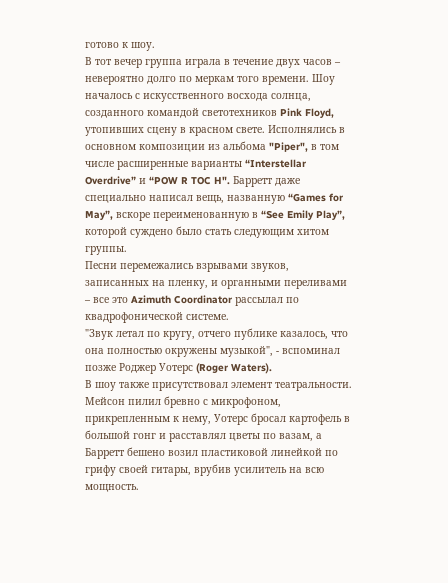готово к шоу.
В тот вечер группа играла в течение двух часов – невероятно долго по меркам того времени. Шоу началось с искусственного восхода солнца, созданного командой светотехников Pink Floyd, утопивших сцену в красном свете. Исполнялись в основном композиции из альбома "Piper", в том числе расширенные варианты “Interstellar Overdrive” и “POW R TOC H". Барретт даже специально написал вещь, названную “Games for May”, вскоре переименованную в “See Emily Play”, которой суждено было стать следующим хитом группы.
Песни перемежались взрывами звуков, записанных на пленку, и органными переливами – все это Azimuth Coordinator рассылал по квадрофонической системе.
"Звук летал по кругу, отчего публике казалось, что она полностью окружены музыкой", - вспоминал позже Роджер Уотерс (Roger Waters).
В шоу также присутствовал элемент театральности. Мейсон пилил бревно с микрофоном, прикрепленным к нему, Уотерс бросал картофель в большой гонг и расставлял цветы по вазам, а Барретт бешено возил пластиковой линейкой по грифу своей гитары, врубив усилитель на всю мощность.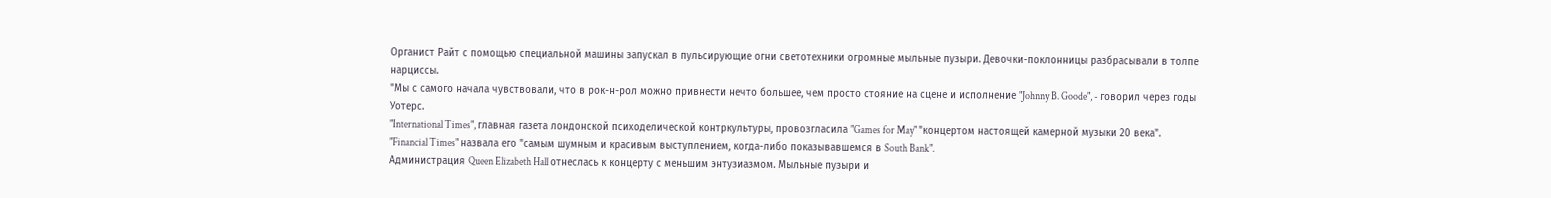Органист Райт с помощью специальной машины запускал в пульсирующие огни светотехники огромные мыльные пузыри. Девочки-поклонницы разбрасывали в толпе нарциссы.
"Мы с самого начала чувствовали, что в рок-н-рол можно привнести нечто большее, чем просто стояние на сцене и исполнение "Johnny B. Goode", - говорил через годы Уотерс.
"International Times", главная газета лондонской психоделической контркультуры, провозгласила "Games for May" "концертом настоящей камерной музыки 20 века".
"Financial Times" назвала его "самым шумным и красивым выступлением, когда-либо показывавшемся в South Bank".
Администрация Queen Elizabeth Hall отнеслась к концерту с меньшим энтузиазмом. Мыльные пузыри и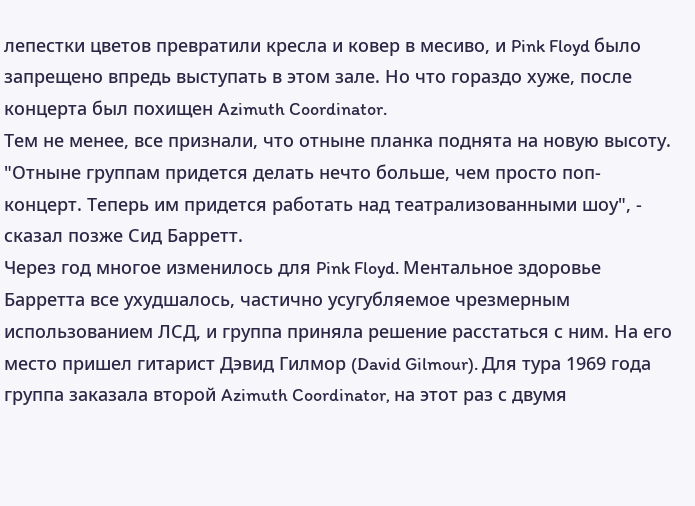лепестки цветов превратили кресла и ковер в месиво, и Pink Floyd было запрещено впредь выступать в этом зале. Но что гораздо хуже, после концерта был похищен Azimuth Coordinator.
Тем не менее, все признали, что отныне планка поднята на новую высоту.
"Отныне группам придется делать нечто больше, чем просто поп-концерт. Теперь им придется работать над театрализованными шоу", - сказал позже Сид Барретт.
Через год многое изменилось для Pink Floyd. Ментальное здоровье Барретта все ухудшалось, частично усугубляемое чрезмерным использованием ЛСД, и группа приняла решение расстаться с ним. На его место пришел гитарист Дэвид Гилмор (David Gilmour). Для тура 1969 года группа заказала второй Azimuth Coordinator, на этот раз с двумя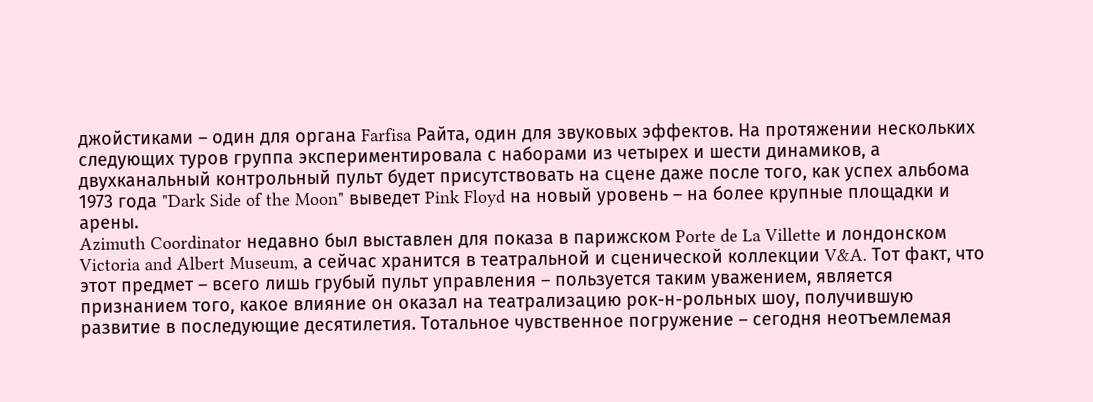джойстиками – один для органа Farfisa Райта, один для звуковых эффектов. На протяжении нескольких следующих туров группа экспериментировала с наборами из четырех и шести динамиков, а двухканальный контрольный пульт будет присутствовать на сцене даже после того, как успех альбома 1973 года "Dark Side of the Moon" выведет Pink Floyd на новый уровень – на более крупные площадки и арены.
Azimuth Coordinator недавно был выставлен для показа в парижском Porte de La Villette и лондонском Victoria and Albert Museum, а сейчас хранится в театральной и сценической коллекции V&A. Тот факт, что этот предмет – всего лишь грубый пульт управления – пользуется таким уважением, является признанием того, какое влияние он оказал на театрализацию рок-н-рольных шоу, получившую развитие в последующие десятилетия. Тотальное чувственное погружение – сегодня неотъемлемая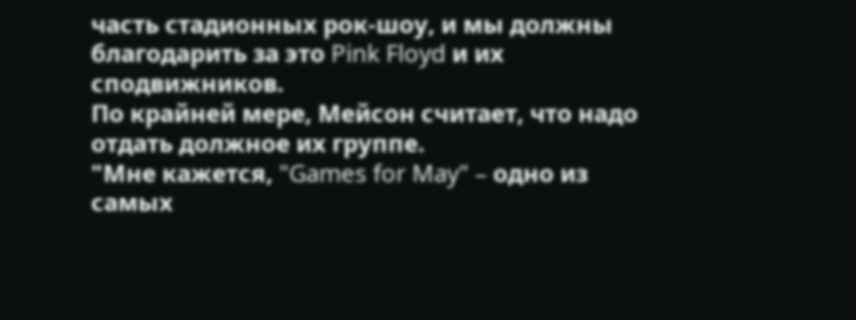часть стадионных рок-шоу, и мы должны благодарить за это Pink Floyd и их сподвижников.
По крайней мере, Мейсон считает, что надо отдать должное их группе.
"Мне кажется, "Games for May" – одно из самых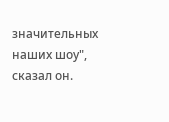значительных наших шоу", сказал он.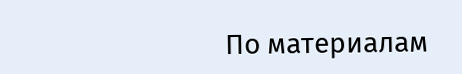По материалам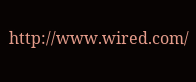http://www.wired.com/